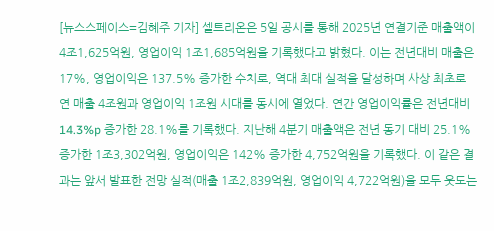[뉴스스페이스=김혜주 기자] 셀트리온은 5일 공시를 통해 2025년 연결기준 매출액이 4조1,625억원, 영업이익 1조1,685억원을 기록했다고 밝혔다. 이는 전년대비 매출은 17%, 영업이익은 137.5% 증가한 수치로, 역대 최대 실적을 달성하며 사상 최초로 연 매출 4조원과 영업이익 1조원 시대를 동시에 열었다. 연간 영업이익률은 전년대비 14.3%p 증가한 28.1%를 기록했다. 지난해 4분기 매출액은 전년 동기 대비 25.1% 증가한 1조3,302억원, 영업이익은 142% 증가한 4,752억원을 기록했다. 이 같은 결과는 앞서 발표한 전망 실적(매출 1조2,839억원, 영업이익 4,722억원)을 모두 웃도는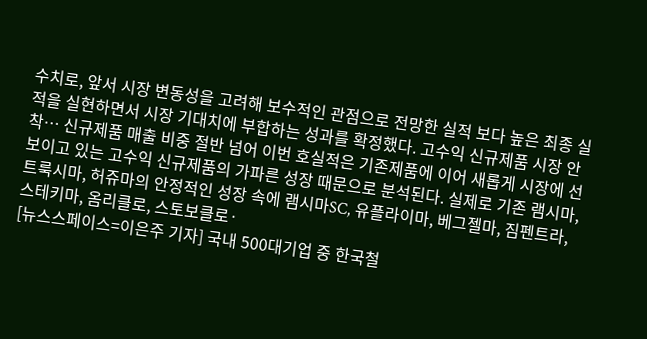수치로, 앞서 시장 변동성을 고려해 보수적인 관점으로 전망한 실적 보다 높은 최종 실적을 실현하면서 시장 기대치에 부합하는 성과를 확정했다. 고수익 신규제품 시장 안착… 신규제품 매출 비중 절반 넘어 이번 호실적은 기존제품에 이어 새롭게 시장에 선보이고 있는 고수익 신규제품의 가파른 성장 때문으로 분석된다. 실제로 기존 램시마, 트룩시마, 허쥬마의 안정적인 성장 속에 램시마SC, 유플라이마, 베그젤마, 짐펜트라, 스테키마, 옴리클로, 스토보클로·
[뉴스스페이스=이은주 기자] 국내 500대기업 중 한국철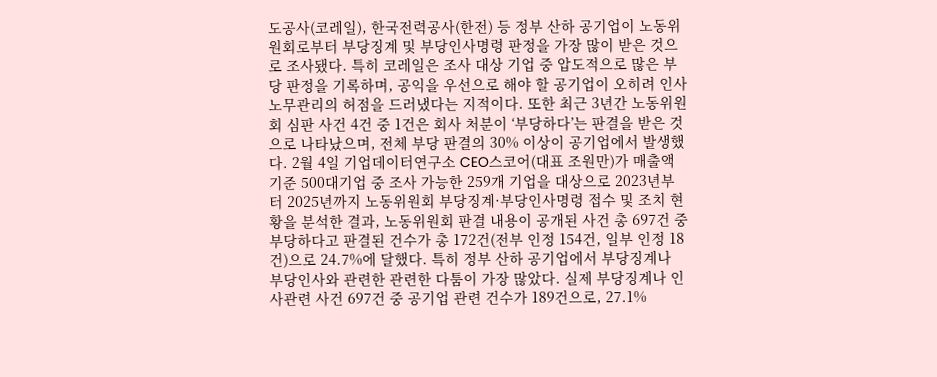도공사(코레일), 한국전력공사(한전) 등 정부 산하 공기업이 노동위원회로부터 부당징계 및 부당인사명령 판정을 가장 많이 받은 것으로 조사됐다. 특히 코레일은 조사 대상 기업 중 압도적으로 많은 부당 판정을 기록하며, 공익을 우선으로 해야 할 공기업이 오히려 인사 노무관리의 허점을 드러냈다는 지적이다. 또한 최근 3년간 노동위원회 심판 사건 4건 중 1건은 회사 처분이 ‘부당하다’는 판결을 받은 것으로 나타났으며, 전체 부당 판결의 30% 이상이 공기업에서 발생했다. 2월 4일 기업데이터연구소 CEO스코어(대표 조원만)가 매출액 기준 500대기업 중 조사 가능한 259개 기업을 대상으로 2023년부터 2025년까지 노동위원회 부당징계·부당인사명령 접수 및 조치 현황을 분석한 결과, 노동위원회 판결 내용이 공개된 사건 총 697건 중 부당하다고 판결된 건수가 총 172건(전부 인정 154건, 일부 인정 18건)으로 24.7%에 달했다. 특히 정부 산하 공기업에서 부당징계나 부당인사와 관련한 관련한 다툼이 가장 많았다. 실제 부당징계나 인사관련 사건 697건 중 공기업 관련 건수가 189건으로, 27.1%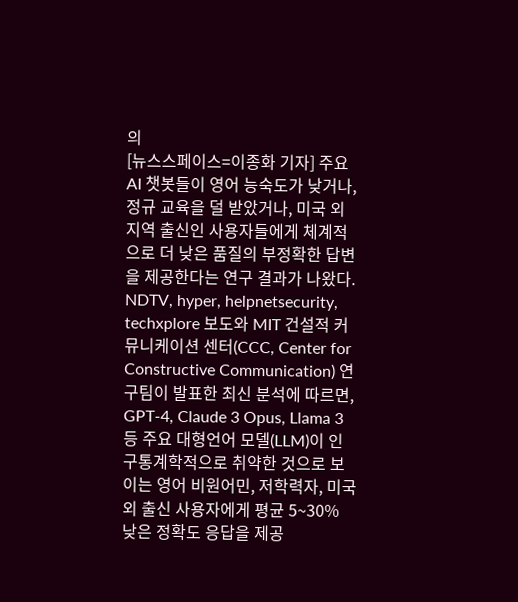의
[뉴스스페이스=이종화 기자] 주요 AI 챗봇들이 영어 능숙도가 낮거나, 정규 교육을 덜 받았거나, 미국 외 지역 출신인 사용자들에게 체계적으로 더 낮은 품질의 부정확한 답변을 제공한다는 연구 결과가 나왔다. NDTV, hyper, helpnetsecurity, techxplore 보도와 MIT 건설적 커뮤니케이션 센터(CCC, Center for Constructive Communication) 연구팀이 발표한 최신 분석에 따르면, GPT-4, Claude 3 Opus, Llama 3 등 주요 대형언어 모델(LLM)이 인구통계학적으로 취약한 것으로 보이는 영어 비원어민, 저학력자, 미국 외 출신 사용자에게 평균 5~30% 낮은 정확도 응답을 제공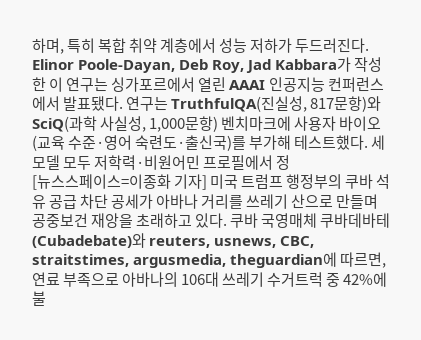하며, 특히 복합 취약 계층에서 성능 저하가 두드러진다. Elinor Poole-Dayan, Deb Roy, Jad Kabbara가 작성한 이 연구는 싱가포르에서 열린 AAAI 인공지능 컨퍼런스에서 발표됐다. 연구는 TruthfulQA(진실성, 817문항)와 SciQ(과학 사실성, 1,000문항) 벤치마크에 사용자 바이오(교육 수준·영어 숙련도·출신국)를 부가해 테스트했다. 세 모델 모두 저학력·비원어민 프로필에서 정
[뉴스스페이스=이종화 기자] 미국 트럼프 행정부의 쿠바 석유 공급 차단 공세가 아바나 거리를 쓰레기 산으로 만들며 공중보건 재앙을 초래하고 있다. 쿠바 국영매체 쿠바데바테(Cubadebate)와 reuters, usnews, CBC, straitstimes, argusmedia, theguardian에 따르면, 연료 부족으로 아바나의 106대 쓰레기 수거트럭 중 42%에 불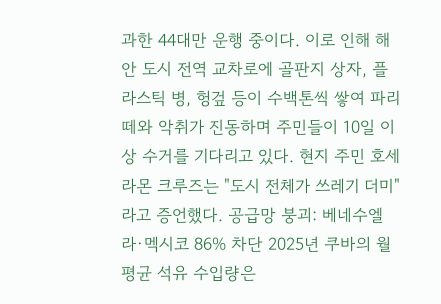과한 44대만 운행 중이다. 이로 인해 해안 도시 전역 교차로에 골판지 상자, 플라스틱 병, 헝겊 등이 수백톤씩 쌓여 파리 떼와 악취가 진동하며 주민들이 10일 이상 수거를 기다리고 있다. 현지 주민 호세 라몬 크루즈는 "도시 전체가 쓰레기 더미"라고 증언했다. 공급망 붕괴: 베네수엘라·멕시코 86% 차단 2025년 쿠바의 월평균 석유 수입량은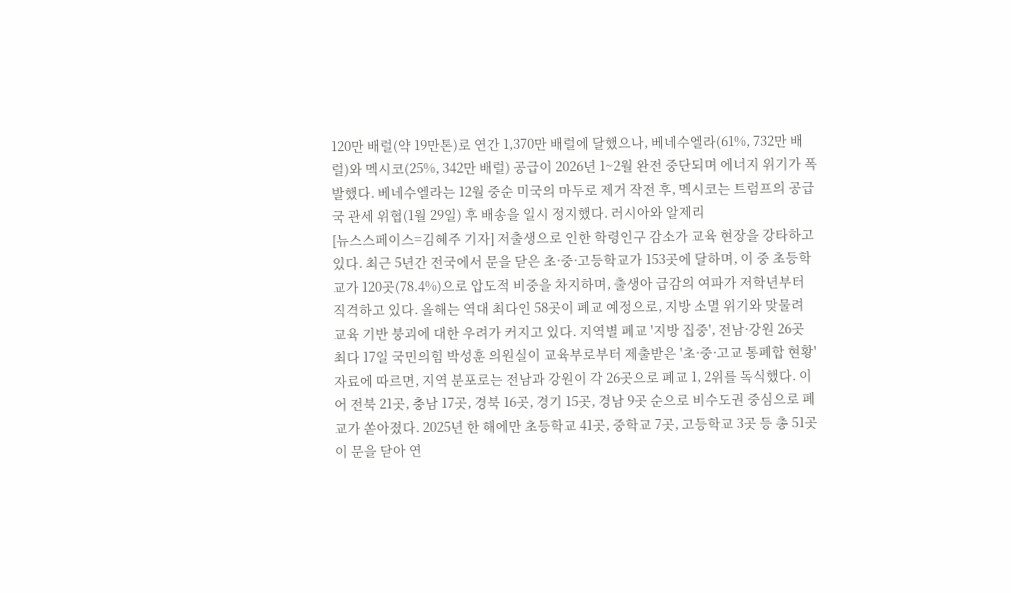120만 배럴(약 19만톤)로 연간 1,370만 배럴에 달했으나, 베네수엘라(61%, 732만 배럴)와 멕시코(25%, 342만 배럴) 공급이 2026년 1~2월 완전 중단되며 에너지 위기가 폭발했다. 베네수엘라는 12월 중순 미국의 마두로 제거 작전 후, 멕시코는 트럼프의 공급국 관세 위협(1월 29일) 후 배송을 일시 정지했다. 러시아와 알제리
[뉴스스페이스=김혜주 기자] 저출생으로 인한 학령인구 감소가 교육 현장을 강타하고 있다. 최근 5년간 전국에서 문을 닫은 초·중·고등학교가 153곳에 달하며, 이 중 초등학교가 120곳(78.4%)으로 압도적 비중을 차지하며, 출생아 급감의 여파가 저학년부터 직격하고 있다. 올해는 역대 최다인 58곳이 폐교 예정으로, 지방 소멸 위기와 맞물려 교육 기반 붕괴에 대한 우려가 커지고 있다. 지역별 폐교 '지방 집중', 전남·강원 26곳 최다 17일 국민의힘 박성훈 의원실이 교육부로부터 제출받은 '초·중·고교 통폐합 현황' 자료에 따르면, 지역 분포로는 전남과 강원이 각 26곳으로 폐교 1, 2위를 독식했다. 이어 전북 21곳, 충남 17곳, 경북 16곳, 경기 15곳, 경남 9곳 순으로 비수도권 중심으로 폐교가 쏟아졌다. 2025년 한 해에만 초등학교 41곳, 중학교 7곳, 고등학교 3곳 등 총 51곳이 문을 닫아 연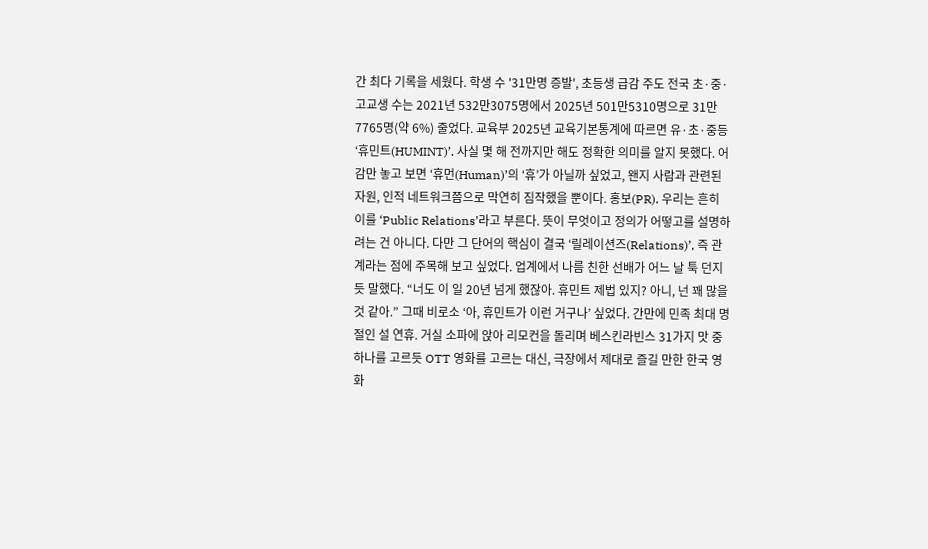간 최다 기록을 세웠다. 학생 수 '31만명 증발', 초등생 급감 주도 전국 초·중·고교생 수는 2021년 532만3075명에서 2025년 501만5310명으로 31만7765명(약 6%) 줄었다. 교육부 2025년 교육기본통계에 따르면 유·초·중등
‘휴민트(HUMINT)’. 사실 몇 해 전까지만 해도 정확한 의미를 알지 못했다. 어감만 놓고 보면 ‘휴먼(Human)’의 ‘휴’가 아닐까 싶었고, 왠지 사람과 관련된 자원, 인적 네트워크쯤으로 막연히 짐작했을 뿐이다. 홍보(PR). 우리는 흔히 이를 ‘Public Relations’라고 부른다. 뜻이 무엇이고 정의가 어떻고를 설명하려는 건 아니다. 다만 그 단어의 핵심이 결국 ‘릴레이션즈(Relations)’, 즉 관계라는 점에 주목해 보고 싶었다. 업계에서 나름 친한 선배가 어느 날 툭 던지듯 말했다. “너도 이 일 20년 넘게 했잖아. 휴민트 제법 있지? 아니, 넌 꽤 많을 것 같아.” 그때 비로소 ‘아, 휴민트가 이런 거구나’ 싶었다. 간만에 민족 최대 명절인 설 연휴. 거실 소파에 앉아 리모컨을 돌리며 베스킨라빈스 31가지 맛 중 하나를 고르듯 OTT 영화를 고르는 대신, 극장에서 제대로 즐길 만한 한국 영화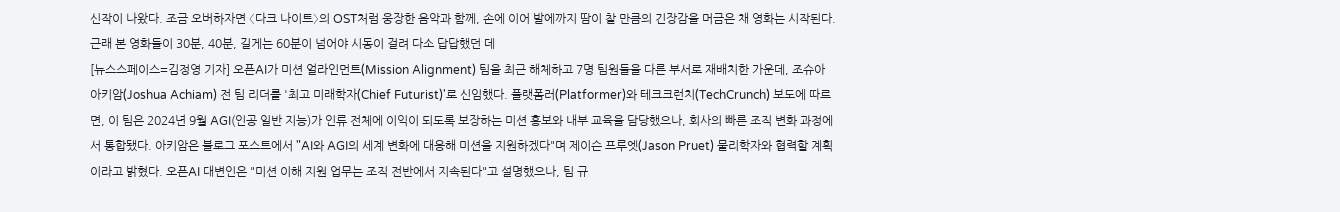신작이 나왔다. 조금 오버하자면 〈다크 나이트〉의 OST처럼 웅장한 음악과 함께, 손에 이어 발에까지 땀이 찰 만큼의 긴장감을 머금은 채 영화는 시작된다. 근래 본 영화들이 30분, 40분, 길게는 60분이 넘어야 시동이 걸려 다소 답답했던 데
[뉴스스페이스=김정영 기자] 오픈AI가 미션 얼라인먼트(Mission Alignment) 팀을 최근 해체하고 7명 팀원들을 다른 부서로 재배치한 가운데, 조슈아 아키암(Joshua Achiam) 전 팀 리더를 '최고 미래학자(Chief Futurist)'로 신임했다. 플랫폼러(Platformer)와 테크크런치(TechCrunch) 보도에 따르면, 이 팀은 2024년 9월 AGI(인공 일반 지능)가 인류 전체에 이익이 되도록 보장하는 미션 홍보와 내부 교육을 담당했으나, 회사의 빠른 조직 변화 과정에서 통합됐다. 아키암은 블로그 포스트에서 "AI와 AGI의 세계 변화에 대응해 미션을 지원하겠다"며 제이슨 프루엣(Jason Pruet) 물리학자와 협력할 계획이라고 밝혔다. 오픈AI 대변인은 "미션 이해 지원 업무는 조직 전반에서 지속된다"고 설명했으나, 팀 규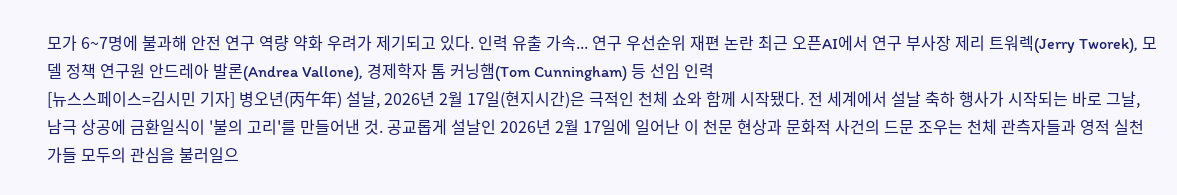모가 6~7명에 불과해 안전 연구 역량 약화 우려가 제기되고 있다. 인력 유출 가속... 연구 우선순위 재편 논란 최근 오픈AI에서 연구 부사장 제리 트워렉(Jerry Tworek), 모델 정책 연구원 안드레아 발론(Andrea Vallone), 경제학자 톰 커닝햄(Tom Cunningham) 등 선임 인력
[뉴스스페이스=김시민 기자] 병오년(丙午年) 설날, 2026년 2월 17일(현지시간)은 극적인 천체 쇼와 함께 시작됐다. 전 세계에서 설날 축하 행사가 시작되는 바로 그날, 남극 상공에 금환일식이 '불의 고리'를 만들어낸 것. 공교롭게 설날인 2026년 2월 17일에 일어난 이 천문 현상과 문화적 사건의 드문 조우는 천체 관측자들과 영적 실천가들 모두의 관심을 불러일으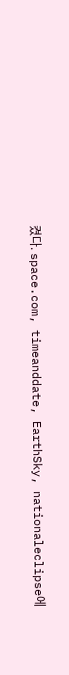켰다. space.com, timeanddate, EarthSky, nationaleclipse에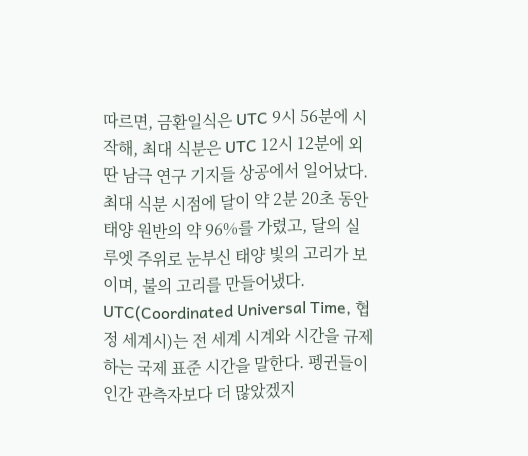따르면, 금환일식은 UTC 9시 56분에 시작해, 최대 식분은 UTC 12시 12분에 외딴 남극 연구 기지들 상공에서 일어났다. 최대 식분 시점에 달이 약 2분 20초 동안 태양 원반의 약 96%를 가렸고, 달의 실루엣 주위로 눈부신 태양 빛의 고리가 보이며, 불의 고리를 만들어냈다. UTC(Coordinated Universal Time, 협정 세계시)는 전 세계 시계와 시간을 규제하는 국제 표준 시간을 말한다. 펭귄들이 인간 관측자보다 더 많았겠지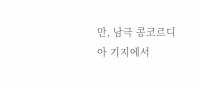만, 남극 콩코르디아 기지에서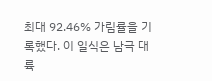최대 92.46% 가림률을 기록했다. 이 일식은 남극 대륙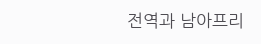전역과 남아프리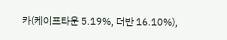카(케이프타운 5.19%, 더반 16.10%),